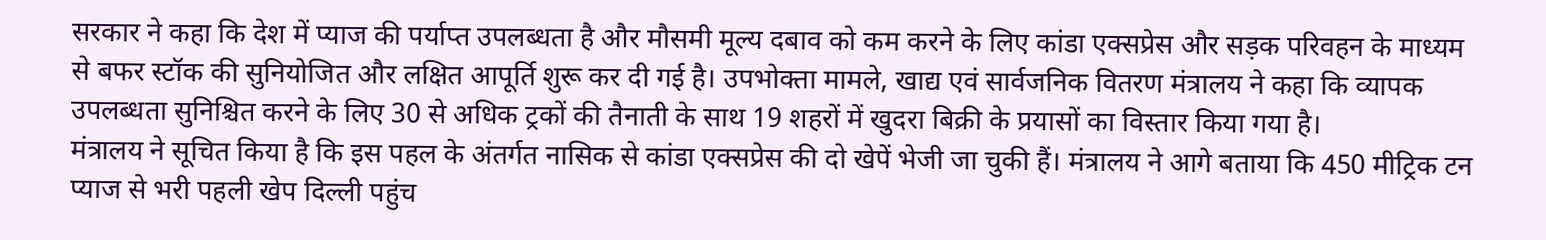सरकार ने कहा कि देश में प्याज की पर्याप्त उपलब्धता है और मौसमी मूल्य दबाव को कम करने के लिए कांडा एक्सप्रेस और सड़क परिवहन के माध्यम से बफर स्टॉक की सुनियोजित और लक्षित आपूर्ति शुरू कर दी गई है। उपभोक्ता मामले, खाद्य एवं सार्वजनिक वितरण मंत्रालय ने कहा कि व्यापक उपलब्धता सुनिश्चित करने के लिए 30 से अधिक ट्रकों की तैनाती के साथ 19 शहरों में खुदरा बिक्री के प्रयासों का विस्तार किया गया है।
मंत्रालय ने सूचित किया है कि इस पहल के अंतर्गत नासिक से कांडा एक्सप्रेस की दो खेपें भेजी जा चुकी हैं। मंत्रालय ने आगे बताया कि 450 मीट्रिक टन प्याज से भरी पहली खेप दिल्ली पहुंच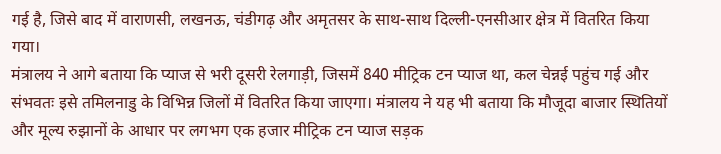गई है, जिसे बाद में वाराणसी, लखनऊ, चंडीगढ़ और अमृतसर के साथ-साथ दिल्ली-एनसीआर क्षेत्र में वितरित किया गया।
मंत्रालय ने आगे बताया कि प्याज से भरी दूसरी रेलगाड़ी, जिसमें 840 मीट्रिक टन प्याज था, कल चेन्नई पहुंच गई और संभवतः इसे तमिलनाडु के विभिन्न जिलों में वितरित किया जाएगा। मंत्रालय ने यह भी बताया कि मौजूदा बाजार स्थितियों और मूल्य रुझानों के आधार पर लगभग एक हजार मीट्रिक टन प्याज सड़क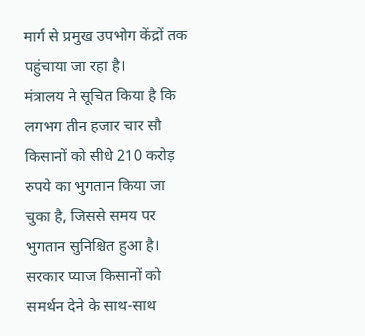मार्ग से प्रमुख उपभोग केंद्रों तक पहुंचाया जा रहा है।
मंत्रालय ने सूचित किया है कि लगभग तीन हजार चार सौ किसानों को सीधे 210 करोड़ रुपये का भुगतान किया जा चुका है, जिससे समय पर भुगतान सुनिश्चित हुआ है। सरकार प्याज किसानों को समर्थन देने के साथ-साथ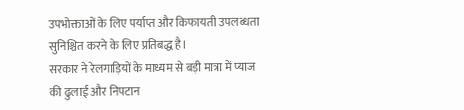उपभोक्ताओं के लिए पर्याप्त और किफायती उपलब्धता सुनिश्चित करने के लिए प्रतिबद्ध है।
सरकार ने रेलगाड़ियों के माध्यम से बड़ी मात्रा में प्याज की ढुलाई और निपटान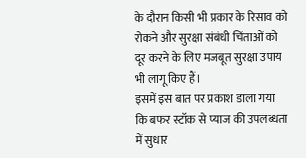के दौरान किसी भी प्रकार के रिसाव को रोकने और सुरक्षा संबंधी चिंताओं को दूर करने के लिए मजबूत सुरक्षा उपाय भी लागू किए हैं।
इसमें इस बात पर प्रकाश डाला गया कि बफर स्टॉक से प्याज की उपलब्धता में सुधार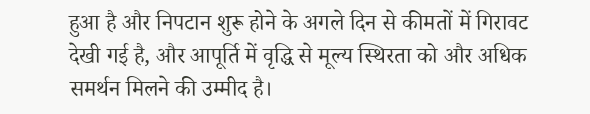हुआ है और निपटान शुरू होने के अगले दिन से कीमतों में गिरावट देखी गई है, और आपूर्ति में वृद्धि से मूल्य स्थिरता को और अधिक समर्थन मिलने की उम्मीद है।